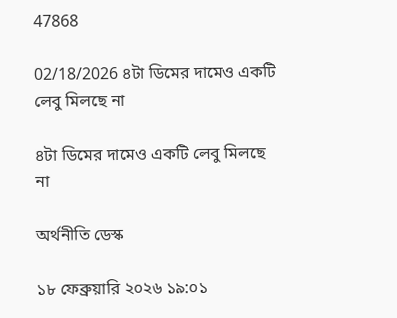47868

02/18/2026 ৪টা ডিমের দামেও একটি লেবু মিলছে না

৪টা ডিমের দামেও একটি লেবু মিলছে না

অর্থনীতি ডেস্ক

১৮ ফেব্রুয়ারি ২০২৬ ১৯:০১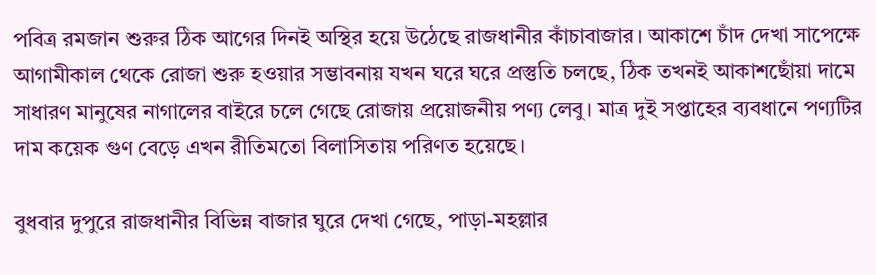পবিত্র রমজান শুরুর ঠিক আগের দিনই অস্থির হয়ে উঠেছে রাজধানীর কাঁচাবাজার। আকাশে চাঁদ দেখা সাপেক্ষে আগামীকাল থেকে রোজা শুরু হওয়ার সম্ভাবনায় যখন ঘরে ঘরে প্রস্তুতি চলছে, ঠিক তখনই আকাশছোঁয়া দামে সাধারণ মানুষের নাগালের বাইরে চলে গেছে রোজায় প্রয়োজনীয় পণ্য লেবু। মাত্র দুই সপ্তাহের ব্যবধানে পণ্যটির দাম কয়েক গুণ বেড়ে এখন রীতিমতো বিলাসিতায় পরিণত হয়েছে।

বুধবার দুপুরে রাজধানীর বিভিন্ন বাজার ঘুরে দেখা গেছে, পাড়া-মহল্লার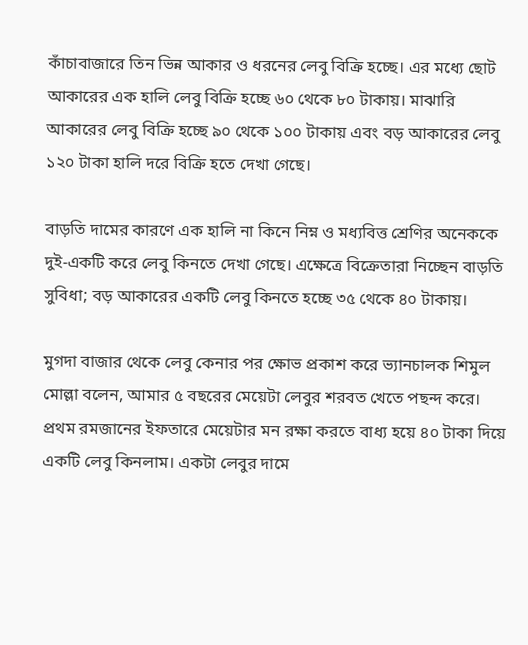কাঁচাবাজারে তিন ভিন্ন আকার ও ধরনের লেবু বিক্রি হচ্ছে। এর মধ্যে ছোট আকারের এক হালি লেবু বিক্রি হচ্ছে ৬০ থেকে ৮০ টাকায়। মাঝারি আকারের লেবু বিক্রি হচ্ছে ৯০ থেকে ১০০ টাকায় এবং বড় আকারের লেবু ১২০ টাকা হালি দরে বিক্রি হতে দেখা গেছে।

বাড়তি দামের কারণে এক হালি না কিনে নিম্ন ও মধ্যবিত্ত শ্রেণির অনেককে দুই-একটি করে লেবু কিনতে দেখা গেছে। এক্ষেত্রে বিক্রেতারা নিচ্ছেন বাড়তি সুবিধা; বড় আকারের একটি লেবু কিনতে হচ্ছে ৩৫ থেকে ৪০ টাকায়।

মুগদা বাজার থেকে লেবু কেনার পর ক্ষোভ প্রকাশ করে ভ্যানচালক শিমুল মোল্লা বলেন, আমার ৫ বছরের মেয়েটা লেবুর শরবত খেতে পছন্দ করে। প্রথম রমজানের ইফতারে মেয়েটার মন রক্ষা করতে বাধ্য হয়ে ৪০ টাকা দিয়ে একটি লেবু কিনলাম। একটা লেবুর দামে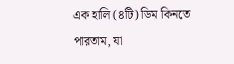এক হালি (৪টি) ডিম কিনতে পারতাম, যা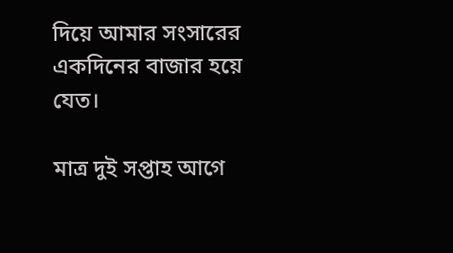দিয়ে আমার সংসারের একদিনের বাজার হয়ে যেত।

মাত্র দুই সপ্তাহ আগে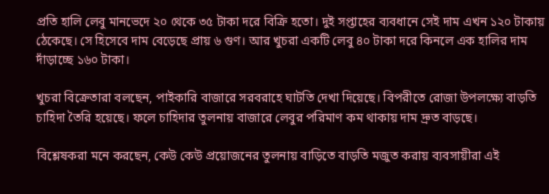প্রতি হালি লেবু মানভেদে ২০ থেকে ৩৫ টাকা দরে বিক্রি হতো। দুই সপ্তাহের ব্যবধানে সেই দাম এখন ১২০ টাকায় ঠেকেছে। সে হিসেবে দাম বেড়েছে প্রায় ৬ গুণ। আর খুচরা একটি লেবু ৪০ টাকা দরে কিনলে এক হালির দাম দাঁড়াচ্ছে ১৬০ টাকা।

খুচরা বিক্রেতারা বলছেন, পাইকারি বাজারে সরবরাহে ঘাটতি দেখা দিয়েছে। বিপরীতে রোজা উপলক্ষ্যে বাড়তি চাহিদা তৈরি হয়েছে। ফলে চাহিদার তুলনায় বাজারে লেবুর পরিমাণ কম থাকায় দাম দ্রুত বাড়ছে।

বিশ্লেষকরা মনে করছেন, কেউ কেউ প্রয়োজনের তুলনায় বাড়িতে বাড়তি মজুত করায় ব্যবসায়ীরা এই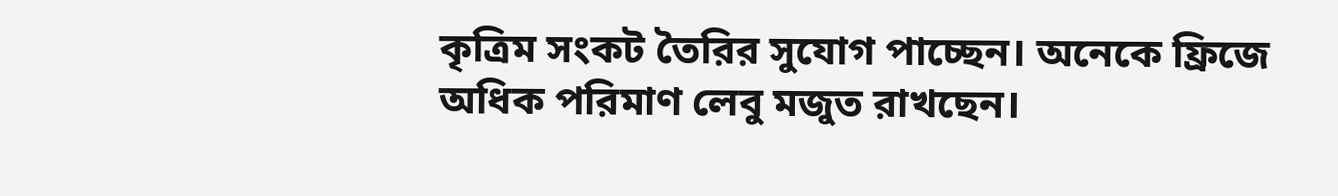কৃত্রিম সংকট তৈরির সুযোগ পাচ্ছেন। অনেকে ফ্রিজে অধিক পরিমাণ লেবু মজুত রাখছেন।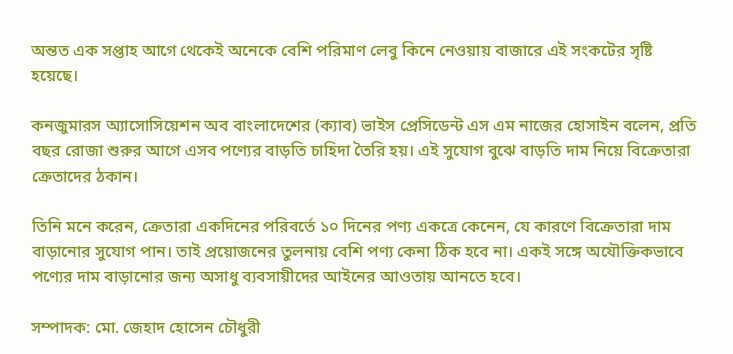অন্তত এক সপ্তাহ আগে থেকেই অনেকে বেশি পরিমাণ লেবু কিনে নেওয়ায় বাজারে এই সংকটের সৃষ্টি হয়েছে।

কনজুমারস অ্যাসোসিয়েশন অব বাংলাদেশের (ক্যাব) ভাইস প্রেসিডেন্ট এস এম নাজের হোসাইন বলেন, প্রতি বছর রোজা শুরুর আগে এসব পণ্যের বাড়তি চাহিদা তৈরি হয়। এই সুযোগ বুঝে বাড়তি দাম নিয়ে বিক্রেতারা ক্রেতাদের ঠকান।

তিনি মনে করেন, ক্রেতারা একদিনের পরিবর্তে ১০ দিনের পণ্য একত্রে কেনেন, যে কারণে বিক্রেতারা দাম বাড়ানোর সুযোগ পান। তাই প্রয়োজনের তুলনায় বেশি পণ্য কেনা ঠিক হবে না। একই সঙ্গে অযৌক্তিকভাবে পণ্যের দাম বাড়ানোর জন্য অসাধু ব্যবসায়ীদের আইনের আওতায় আনতে হবে।

সম্পাদক: মো. জেহাদ হোসেন চৌধুরী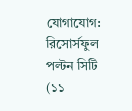যোগাযোগ: রিসোর্সফুল পল্টন সিটি (১১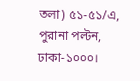তলা) ৫১-৫১/এ, পুরানা পল্টন, ঢাকা-১০০০।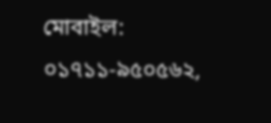মোবাইল: ০১৭১১-৯৫০৫৬২,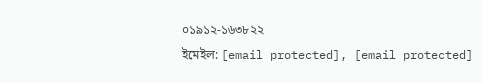০১৯১২-১৬৩৮২২
ইমেইল: [email protected], [email protected]